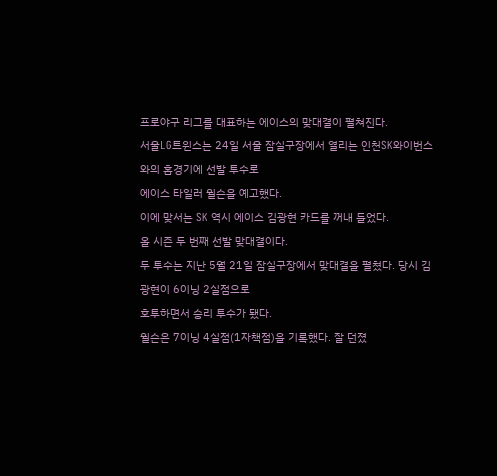프로야구 리그를 대표하는 에이스의 맞대결이 펼쳐진다.
서울LG트윈스는 24일 서울 잠실구장에서 열리는 인천SK와이번스와의 홈경기에 선발 투수로
에이스 타일러 윌슨을 예고했다.
이에 맞서는 SK 역시 에이스 김광현 카드를 꺼내 들었다.
올 시즌 두 번째 선발 맞대결이다.
두 투수는 지난 5월 21일 잠실구장에서 맞대결을 펼쳤다. 당시 김광현이 6이닝 2실점으로
호투하면서 승리 투수가 됐다.
윌슨은 7이닝 4실점(1자책점)을 기록했다. 잘 던졌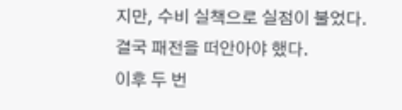지만, 수비 실책으로 실점이 불었다.
결국 패전을 떠안아야 했다.
이후 두 번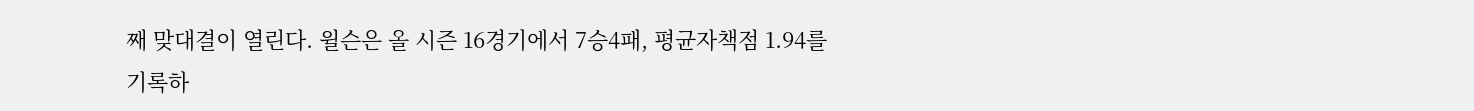째 맞대결이 열린다. 윌슨은 올 시즌 16경기에서 7승4패, 평균자책점 1.94를
기록하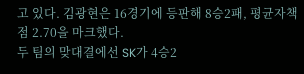고 있다. 김광현은 16경기에 등판해 8승2패, 평균자책점 2.70을 마크했다.
두 팀의 맞대결에선 SK가 4승2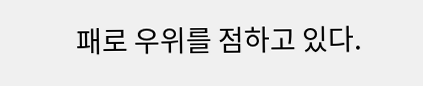패로 우위를 점하고 있다.